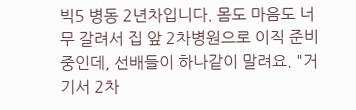빅5 병동 2년차입니다. 몸도 마음도 너무 갈려서 집 앞 2차병원으로 이직 준비 중인데, 선배들이 하나같이 말려요. "거기서 2차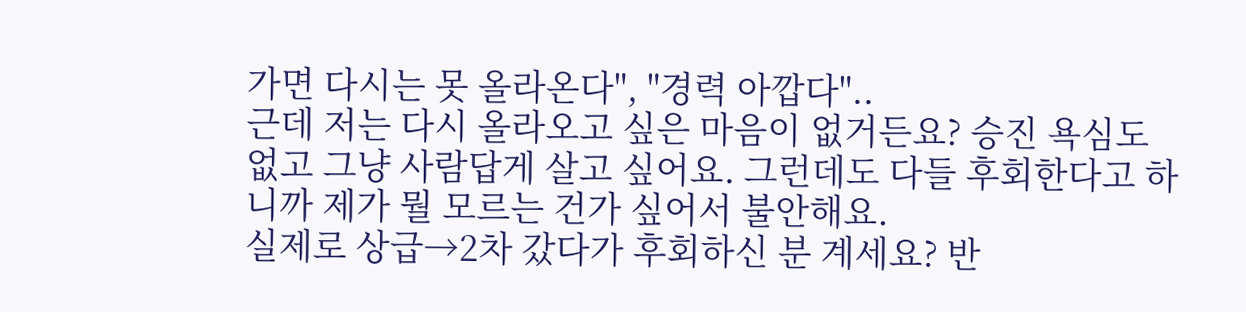가면 다시는 못 올라온다", "경력 아깝다"..
근데 저는 다시 올라오고 싶은 마음이 없거든요? 승진 욕심도 없고 그냥 사람답게 살고 싶어요. 그런데도 다들 후회한다고 하니까 제가 뭘 모르는 건가 싶어서 불안해요.
실제로 상급→2차 갔다가 후회하신 분 계세요? 반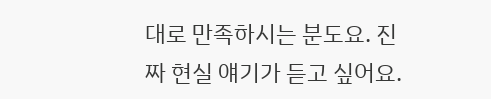대로 만족하시는 분도요. 진짜 현실 얘기가 듣고 싶어요.